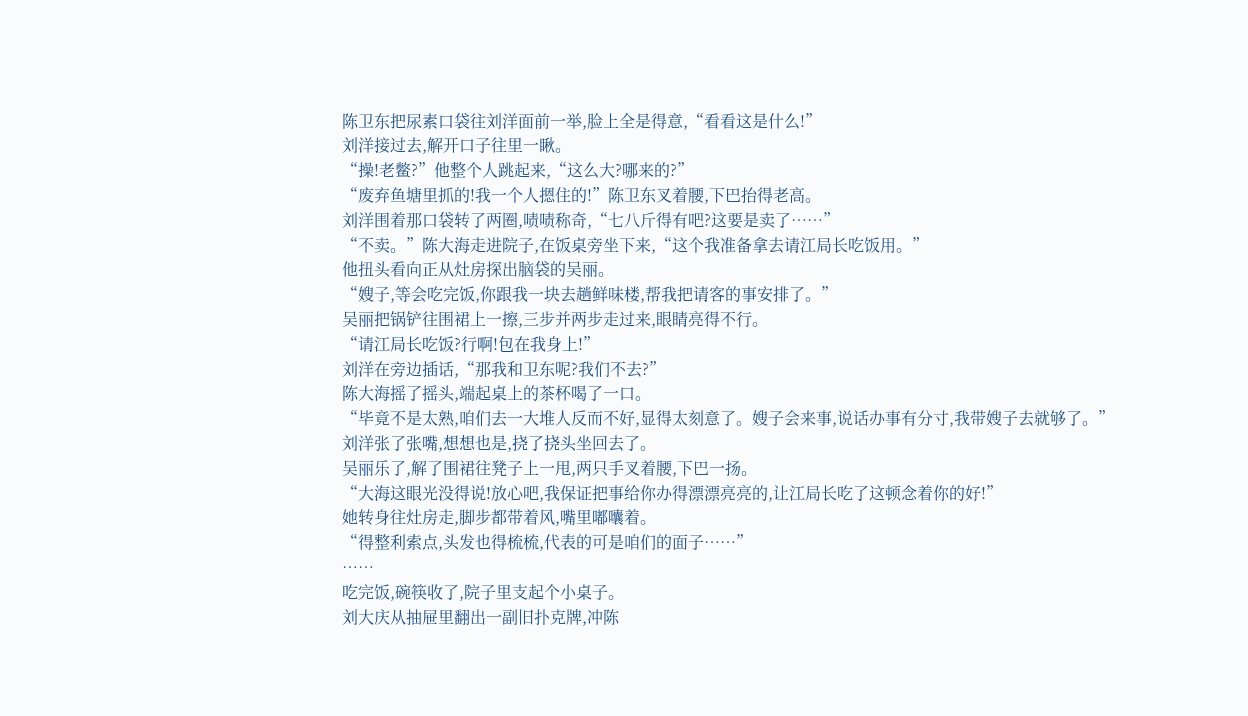陈卫东把尿素口袋往刘洋面前一举,脸上全是得意,“看看这是什么!”
刘洋接过去,解开口子往里一瞅。
“操!老鳖?”他整个人跳起来,“这么大?哪来的?”
“废弃鱼塘里抓的!我一个人摁住的!”陈卫东叉着腰,下巴抬得老高。
刘洋围着那口袋转了两圈,啧啧称奇,“七八斤得有吧?这要是卖了……”
“不卖。”陈大海走进院子,在饭桌旁坐下来,“这个我准备拿去请江局长吃饭用。”
他扭头看向正从灶房探出脑袋的吴丽。
“嫂子,等会吃完饭,你跟我一块去趟鲜味楼,帮我把请客的事安排了。”
吴丽把锅铲往围裙上一擦,三步并两步走过来,眼睛亮得不行。
“请江局长吃饭?行啊!包在我身上!”
刘洋在旁边插话,“那我和卫东呢?我们不去?”
陈大海摇了摇头,端起桌上的茶杯喝了一口。
“毕竟不是太熟,咱们去一大堆人反而不好,显得太刻意了。嫂子会来事,说话办事有分寸,我带嫂子去就够了。”
刘洋张了张嘴,想想也是,挠了挠头坐回去了。
吴丽乐了,解了围裙往凳子上一甩,两只手叉着腰,下巴一扬。
“大海这眼光没得说!放心吧,我保证把事给你办得漂漂亮亮的,让江局长吃了这顿念着你的好!”
她转身往灶房走,脚步都带着风,嘴里嘟囔着。
“得整利索点,头发也得梳梳,代表的可是咱们的面子……”
……
吃完饭,碗筷收了,院子里支起个小桌子。
刘大庆从抽屉里翻出一副旧扑克牌,冲陈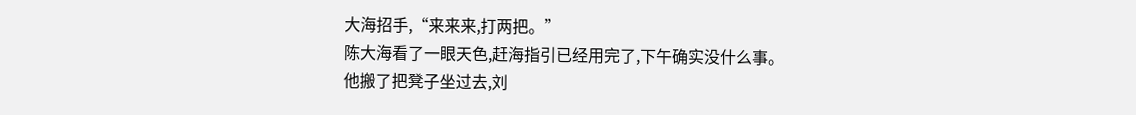大海招手,“来来来,打两把。”
陈大海看了一眼天色,赶海指引已经用完了,下午确实没什么事。
他搬了把凳子坐过去,刘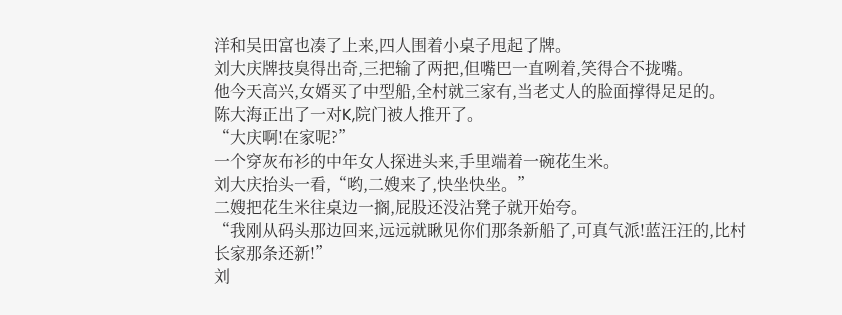洋和吴田富也凑了上来,四人围着小桌子甩起了牌。
刘大庆牌技臭得出奇,三把输了两把,但嘴巴一直咧着,笑得合不拢嘴。
他今天高兴,女婿买了中型船,全村就三家有,当老丈人的脸面撑得足足的。
陈大海正出了一对K,院门被人推开了。
“大庆啊!在家呢?”
一个穿灰布衫的中年女人探进头来,手里端着一碗花生米。
刘大庆抬头一看,“哟,二嫂来了,快坐快坐。”
二嫂把花生米往桌边一搁,屁股还没沾凳子就开始夸。
“我刚从码头那边回来,远远就瞅见你们那条新船了,可真气派!蓝汪汪的,比村长家那条还新!”
刘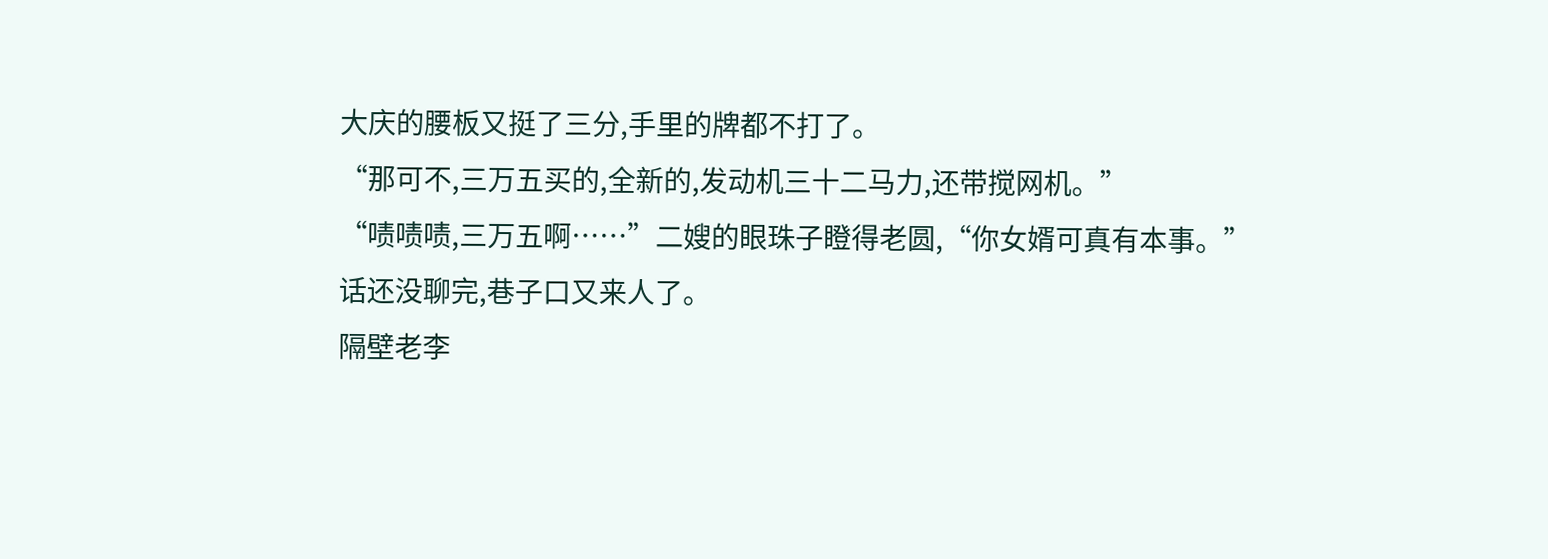大庆的腰板又挺了三分,手里的牌都不打了。
“那可不,三万五买的,全新的,发动机三十二马力,还带搅网机。”
“啧啧啧,三万五啊……”二嫂的眼珠子瞪得老圆,“你女婿可真有本事。”
话还没聊完,巷子口又来人了。
隔壁老李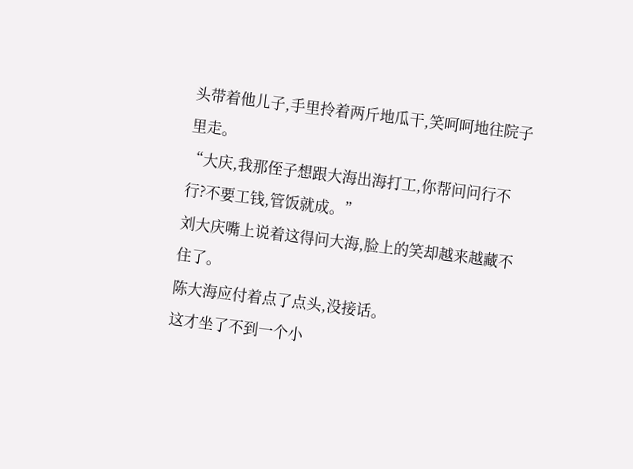头带着他儿子,手里拎着两斤地瓜干,笑呵呵地往院子里走。
“大庆,我那侄子想跟大海出海打工,你帮问问行不行?不要工钱,管饭就成。”
刘大庆嘴上说着这得问大海,脸上的笑却越来越藏不住了。
陈大海应付着点了点头,没接话。
这才坐了不到一个小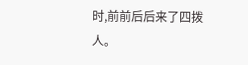时,前前后后来了四拨人。